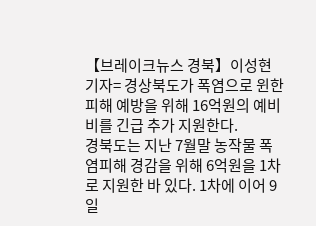【브레이크뉴스 경북】이성현 기자= 경상북도가 폭염으로 윈한 피해 예방을 위해 16억원의 예비비를 긴급 추가 지원한다.
경북도는 지난 7월말 농작물 폭염피해 경감을 위해 6억원을 1차로 지원한 바 있다. 1차에 이어 9일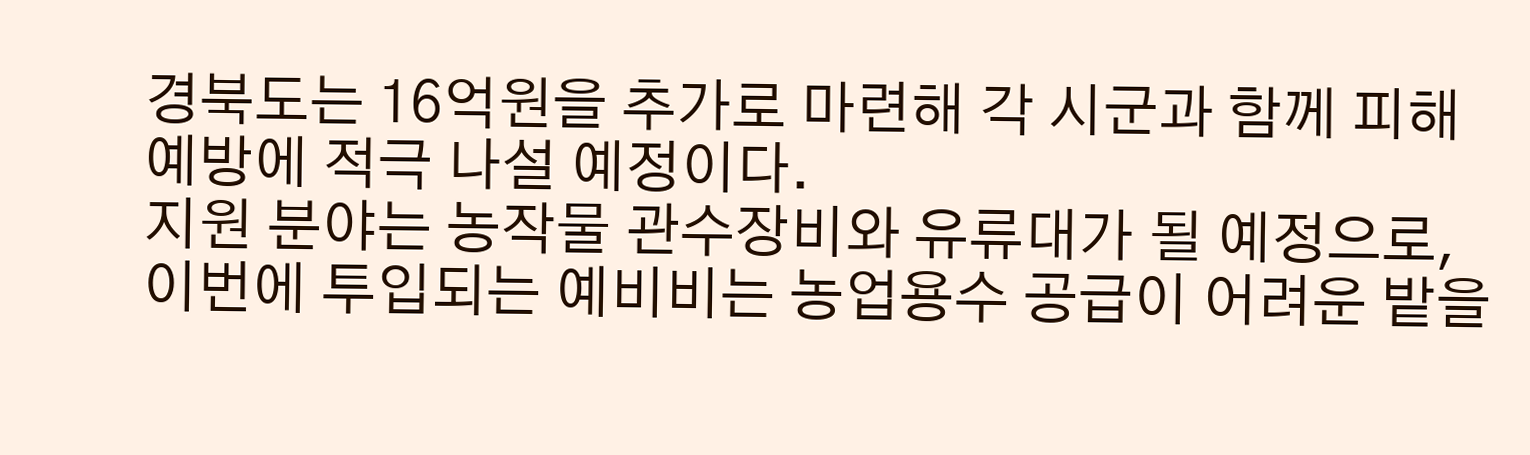경북도는 16억원을 추가로 마련해 각 시군과 함께 피해 예방에 적극 나설 예정이다.
지원 분야는 농작물 관수장비와 유류대가 될 예정으로, 이번에 투입되는 예비비는 농업용수 공급이 어려운 밭을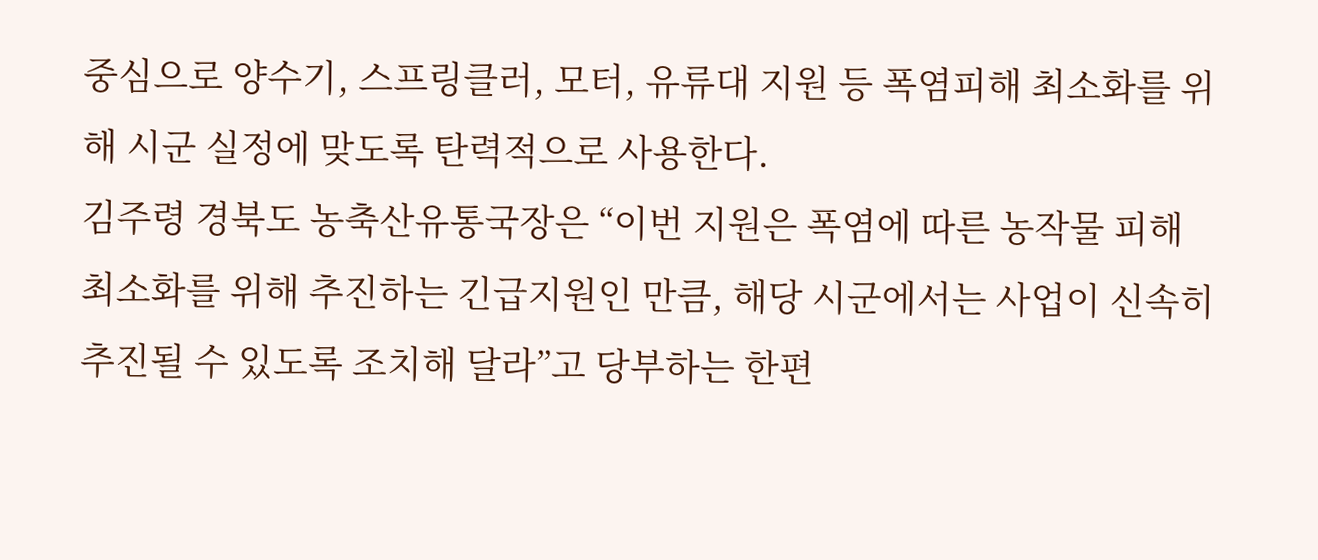중심으로 양수기, 스프링클러, 모터, 유류대 지원 등 폭염피해 최소화를 위해 시군 실정에 맞도록 탄력적으로 사용한다.
김주령 경북도 농축산유통국장은 “이번 지원은 폭염에 따른 농작물 피해 최소화를 위해 추진하는 긴급지원인 만큼, 해당 시군에서는 사업이 신속히 추진될 수 있도록 조치해 달라”고 당부하는 한편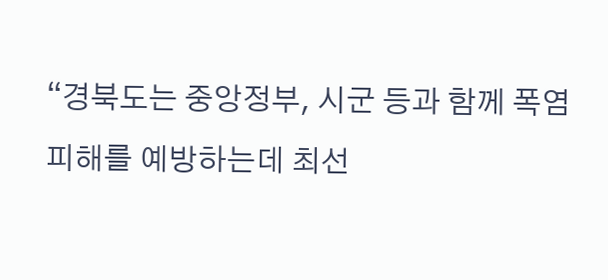“경북도는 중앙정부, 시군 등과 함께 폭염피해를 예방하는데 최선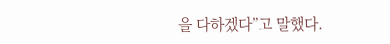을 다하겠다”고 말했다.